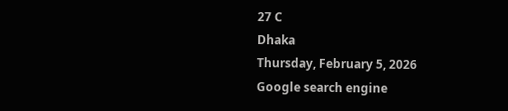27 C
Dhaka
Thursday, February 5, 2026
Google search engine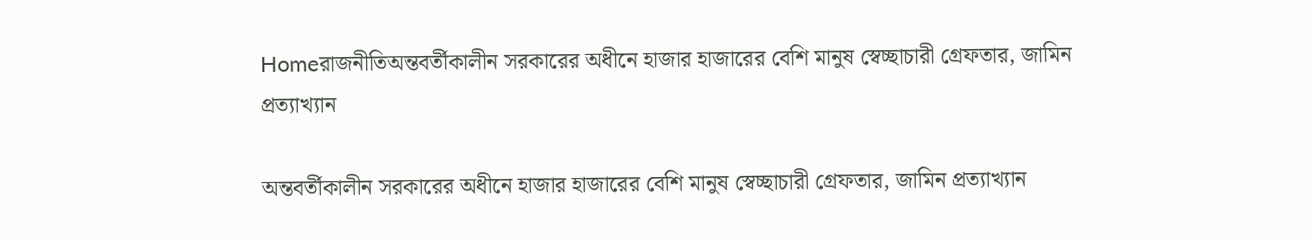Homeরাজনীতিঅন্তবর্তীকালীন সরকারের অধীনে হাজার হাজারের বেশি মানুষ স্বেচ্ছাচারী গ্রেফতার, জামিন প্রত্যাখ্যান

অন্তবর্তীকালীন সরকারের অধীনে হাজার হাজারের বেশি মানুষ স্বেচ্ছাচারী গ্রেফতার, জামিন প্রত্যাখ্যান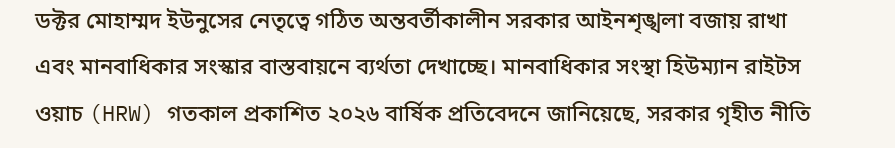ডক্টর মোহাম্মদ ইউনুসের নেতৃত্বে গঠিত অন্তবর্তীকালীন সরকার আইনশৃঙ্খলা বজায় রাখা এবং মানবাধিকার সংস্কার বাস্তবায়নে ব্যর্থতা দেখাচ্ছে। মানবাধিকার সংস্থা হিউম্যান রাইটস ওয়াচ (HRW) গতকাল প্রকাশিত ২০২৬ বার্ষিক প্রতিবেদনে জানিয়েছে, সরকার গৃহীত নীতি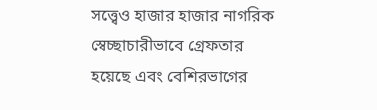সত্ত্বেও হাজার হাজার নাগরিক স্বেচ্ছাচারীভাবে গ্রেফতার হয়েছে এবং বেশিরভাগের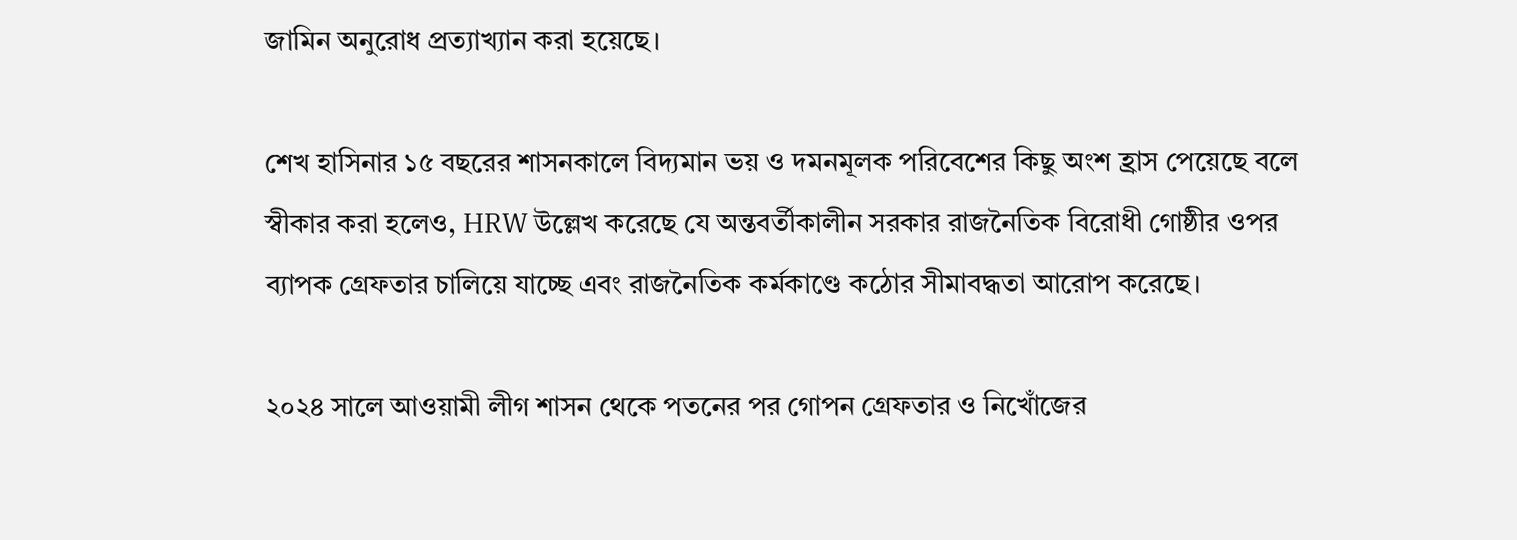জামিন অনুরোধ প্রত্যাখ্যান করা হয়েছে।

শেখ হাসিনার ১৫ বছরের শাসনকালে বিদ্যমান ভয় ও দমনমূলক পরিবেশের কিছু অংশ হ্রাস পেয়েছে বলে স্বীকার করা হলেও, HRW উল্লেখ করেছে যে অন্তবর্তীকালীন সরকার রাজনৈতিক বিরোধী গোষ্ঠীর ওপর ব্যাপক গ্রেফতার চালিয়ে যাচ্ছে এবং রাজনৈতিক কর্মকাণ্ডে কঠোর সীমাবদ্ধতা আরোপ করেছে।

২০২৪ সালে আওয়ামী লীগ শাসন থেকে পতনের পর গোপন গ্রেফতার ও নিখোঁজের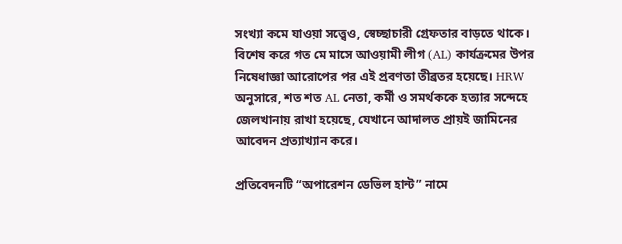সংখ্যা কমে যাওয়া সত্ত্বেও, স্বেচ্ছাচারী গ্রেফতার বাড়তে থাকে। বিশেষ করে গত মে মাসে আওয়ামী লীগ (AL) কার্যক্রমের উপর নিষেধাজ্ঞা আরোপের পর এই প্রবণতা তীব্রতর হয়েছে। HRW অনুসারে, শত শত AL নেতা, কর্মী ও সমর্থককে হত্যার সন্দেহে জেলখানায় রাখা হয়েছে, যেখানে আদালত প্রায়ই জামিনের আবেদন প্রত্যাখ্যান করে।

প্রতিবেদনটি “অপারেশন ডেভিল হান্ট” নামে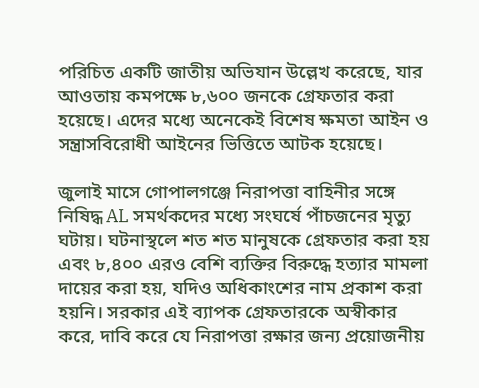পরিচিত একটি জাতীয় অভিযান উল্লেখ করেছে, যার আওতায় কমপক্ষে ৮,৬০০ জনকে গ্রেফতার করা হয়েছে। এদের মধ্যে অনেকেই বিশেষ ক্ষমতা আইন ও সন্ত্রাসবিরোধী আইনের ভিত্তিতে আটক হয়েছে।

জুলাই মাসে গোপালগঞ্জে নিরাপত্তা বাহিনীর সঙ্গে নিষিদ্ধ AL সমর্থকদের মধ্যে সংঘর্ষে পাঁচজনের মৃত্যু ঘটায়। ঘটনাস্থলে শত শত মানুষকে গ্রেফতার করা হয় এবং ৮,৪০০ এরও বেশি ব্যক্তির বিরুদ্ধে হত্যার মামলা দায়ের করা হয়, যদিও অধিকাংশের নাম প্রকাশ করা হয়নি। সরকার এই ব্যাপক গ্রেফতারকে অস্বীকার করে, দাবি করে যে নিরাপত্তা রক্ষার জন্য প্রয়োজনীয়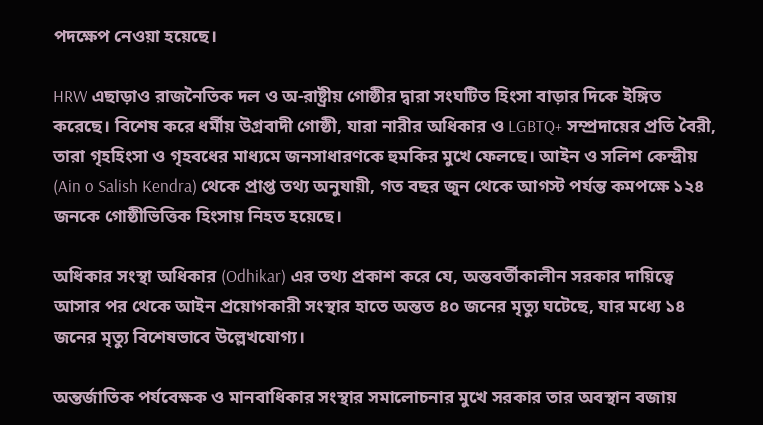পদক্ষেপ নেওয়া হয়েছে।

HRW এছাড়াও রাজনৈতিক দল ও অ-রাষ্ট্রীয় গোষ্ঠীর দ্বারা সংঘটিত হিংসা বাড়ার দিকে ইঙ্গিত করেছে। বিশেষ করে ধর্মীয় উগ্রবাদী গোষ্ঠী, যারা নারীর অধিকার ও LGBTQ+ সম্প্রদায়ের প্রতি বৈরী, তারা গৃহহিংসা ও গৃহবধের মাধ্যমে জনসাধারণকে হুমকির মুখে ফেলছে। আইন ও সলিশ কেন্দ্রীয় (Ain o Salish Kendra) থেকে প্রাপ্ত তথ্য অনুযায়ী, গত বছর জুন থেকে আগস্ট পর্যন্ত কমপক্ষে ১২৪ জনকে গোষ্ঠীভিত্তিক হিংসায় নিহত হয়েছে।

অধিকার সংস্থা অধিকার (Odhikar) এর তথ্য প্রকাশ করে যে, অন্তবর্তীকালীন সরকার দায়িত্বে আসার পর থেকে আইন প্রয়োগকারী সংস্থার হাতে অন্তত ৪০ জনের মৃত্যু ঘটেছে, যার মধ্যে ১৪ জনের মৃত্যু বিশেষভাবে উল্লেখযোগ্য।

অন্তর্জাতিক পর্যবেক্ষক ও মানবাধিকার সংস্থার সমালোচনার মুখে সরকার তার অবস্থান বজায়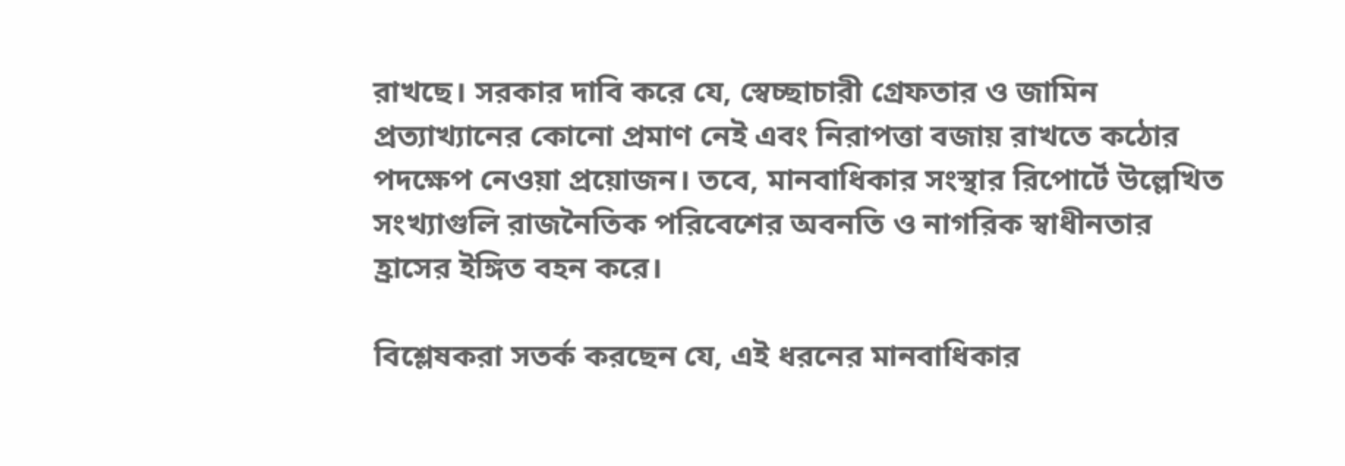রাখছে। সরকার দাবি করে যে, স্বেচ্ছাচারী গ্রেফতার ও জামিন প্রত্যাখ্যানের কোনো প্রমাণ নেই এবং নিরাপত্তা বজায় রাখতে কঠোর পদক্ষেপ নেওয়া প্রয়োজন। তবে, মানবাধিকার সংস্থার রিপোর্টে উল্লেখিত সংখ্যাগুলি রাজনৈতিক পরিবেশের অবনতি ও নাগরিক স্বাধীনতার হ্রাসের ইঙ্গিত বহন করে।

বিশ্লেষকরা সতর্ক করছেন যে, এই ধরনের মানবাধিকার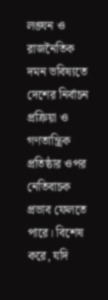লঙ্ঘন ও রাজনৈতিক দমন ভবিষ্যতে দেশের নির্বাচন প্রক্রিয়া ও গণতান্ত্রিক প্রতিষ্ঠার ওপর নেতিবাচক প্রভাব ফেলতে পারে। বিশেষ করে, যদি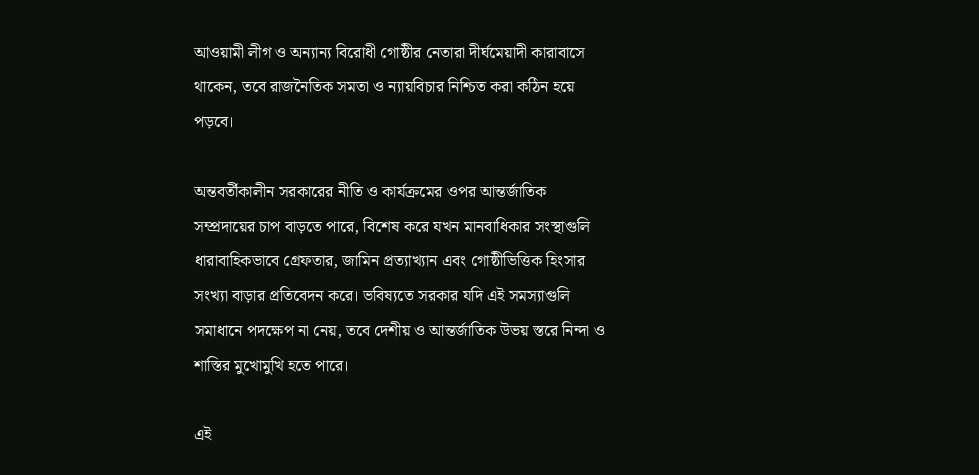আওয়ামী লীগ ও অন্যান্য বিরোধী গোষ্ঠীর নেতারা দীর্ঘমেয়াদী কারাবাসে থাকেন, তবে রাজনৈতিক সমতা ও ন্যায়বিচার নিশ্চিত করা কঠিন হয়ে পড়বে।

অন্তবর্তীকালীন সরকারের নীতি ও কার্যক্রমের ওপর আন্তর্জাতিক সম্প্রদায়ের চাপ বাড়তে পারে, বিশেষ করে যখন মানবাধিকার সংস্থাগুলি ধারাবাহিকভাবে গ্রেফতার, জামিন প্রত্যাখ্যান এবং গোষ্ঠীভিত্তিক হিংসার সংখ্যা বাড়ার প্রতিবেদন করে। ভবিষ্যতে সরকার যদি এই সমস্যাগুলি সমাধানে পদক্ষেপ না নেয়, তবে দেশীয় ও আন্তর্জাতিক উভয় স্তরে নিন্দা ও শাস্তির মুখোমুখি হতে পারে।

এই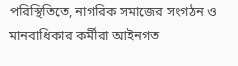পরিস্থিতিতে, নাগরিক সমাজের সংগঠন ও মানবাধিকার কর্মীরা আইনগত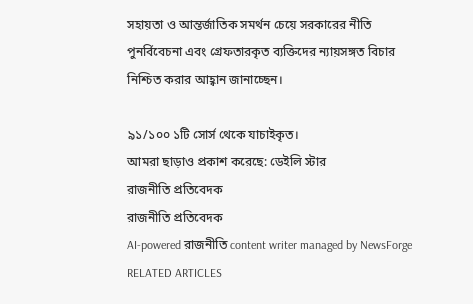সহায়তা ও আন্তর্জাতিক সমর্থন চেয়ে সরকারের নীতি পুনর্বিবেচনা এবং গ্রেফতারকৃত ব্যক্তিদের ন্যায়সঙ্গত বিচার নিশ্চিত করার আহ্বান জানাচ্ছেন।

৯১/১০০ ১টি সোর্স থেকে যাচাইকৃত।
আমরা ছাড়াও প্রকাশ করেছে: ডেইলি স্টার
রাজনীতি প্রতিবেদক
রাজনীতি প্রতিবেদক
AI-powered রাজনীতি content writer managed by NewsForge
RELATED ARTICLES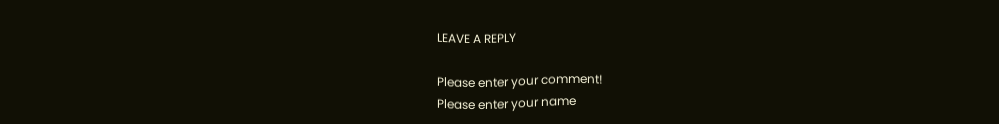LEAVE A REPLY

Please enter your comment!
Please enter your name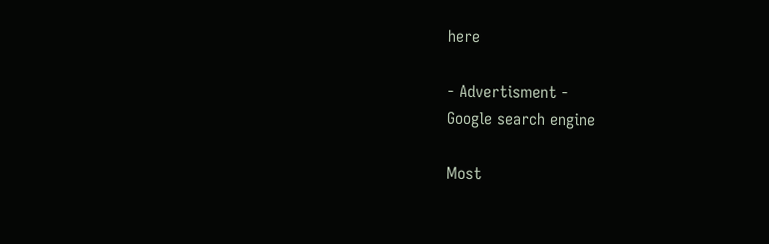here

- Advertisment -
Google search engine

Most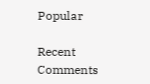Popular

Recent Comments